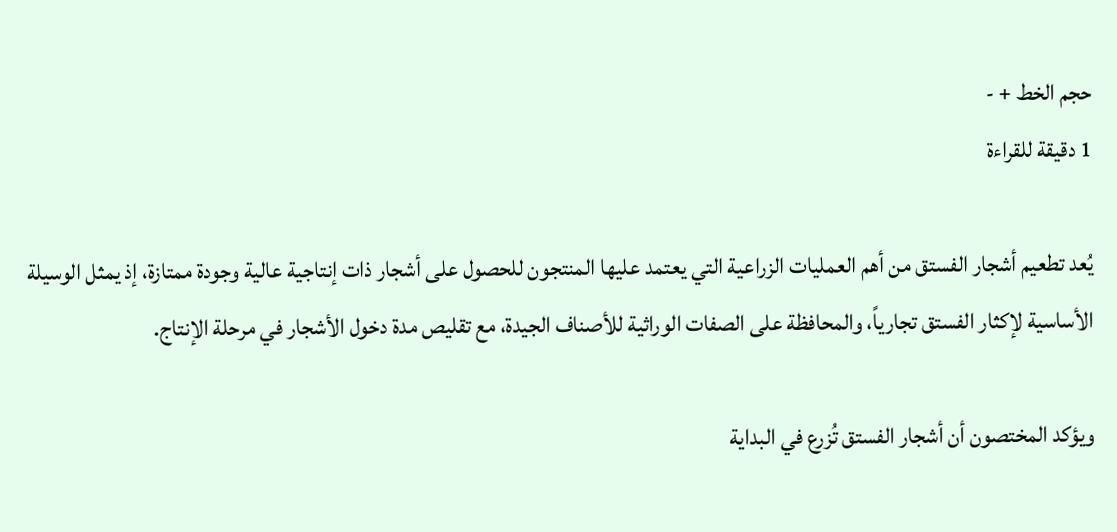حجم الخط + -
1 دقيقة للقراءة

يُعد تطعيم أشجار الفستق من أهم العمليات الزراعية التي يعتمد عليها المنتجون للحصول على أشجار ذات إنتاجية عالية وجودة ممتازة، إذ يمثل الوسيلة الأساسية لإكثار الفستق تجارياً، والمحافظة على الصفات الوراثية للأصناف الجيدة، مع تقليص مدة دخول الأشجار في مرحلة الإنتاج.

ويؤكد المختصون أن أشجار الفستق تُزرع في البداية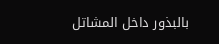بالبذور داخل المشاتل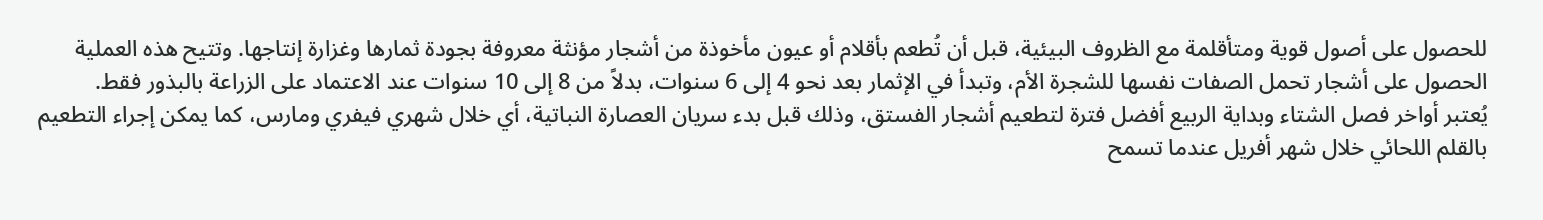للحصول على أصول قوية ومتأقلمة مع الظروف البيئية، قبل أن تُطعم بأقلام أو عيون مأخوذة من أشجار مؤنثة معروفة بجودة ثمارها وغزارة إنتاجها. وتتيح هذه العملية الحصول على أشجار تحمل الصفات نفسها للشجرة الأم، وتبدأ في الإثمار بعد نحو 4 إلى 6 سنوات، بدلاً من 8 إلى 10 سنوات عند الاعتماد على الزراعة بالبذور فقط.
يُعتبر أواخر فصل الشتاء وبداية الربيع أفضل فترة لتطعيم أشجار الفستق، وذلك قبل بدء سريان العصارة النباتية، أي خلال شهري فيفري ومارس، كما يمكن إجراء التطعيم بالقلم اللحائي خلال شهر أفريل عندما تسمح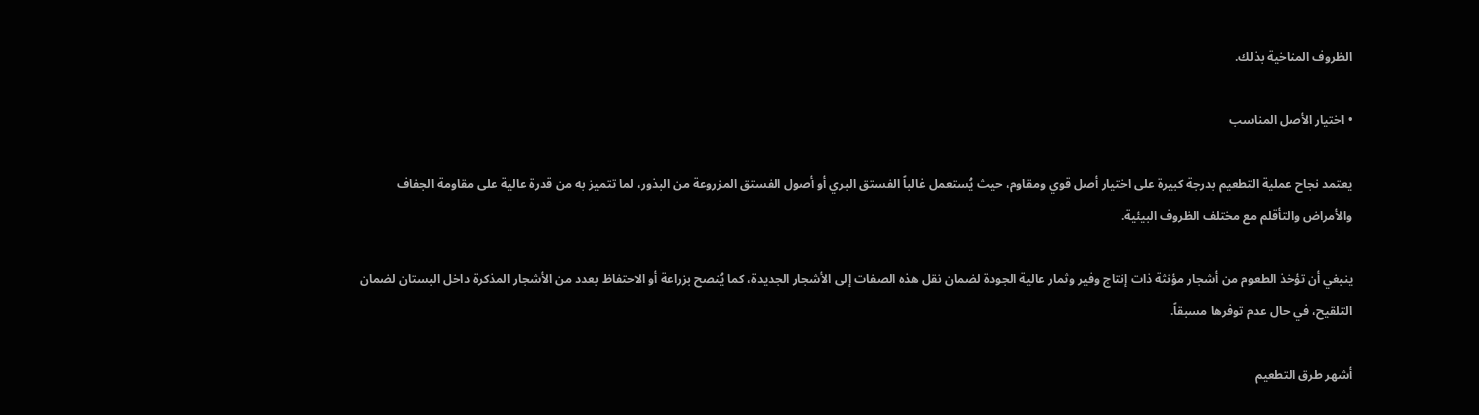الظروف المناخية بذلك.

• اختيار الأصل المناسب

يعتمد نجاح عملية التطعيم بدرجة كبيرة على اختيار أصل قوي ومقاوم، حيث يُستعمل غالباً الفستق البري أو أصول الفستق المزروعة من البذور، لما تتميز به من قدرة عالية على مقاومة الجفاف والأمراض والتأقلم مع مختلف الظروف البيئية.

ينبغي أن تؤخذ الطعوم من أشجار مؤنثة ذات إنتاج وفير وثمار عالية الجودة لضمان نقل هذه الصفات إلى الأشجار الجديدة، كما يُنصح بزراعة أو الاحتفاظ بعدد من الأشجار المذكرة داخل البستان لضمان التلقيح، في حال عدم توفرها مسبقاً.

أشهر طرق التطعيم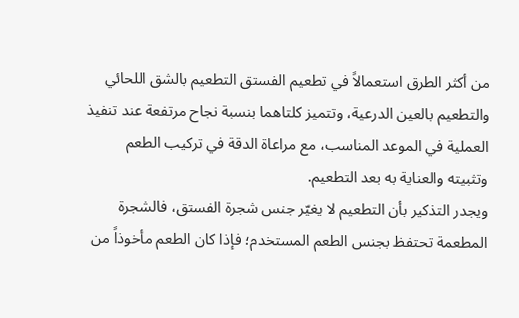من أكثر الطرق استعمالاً في تطعيم الفستق التطعيم بالشق اللحائي والتطعيم بالعين الدرعية، وتتميز كلتاهما بنسبة نجاح مرتفعة عند تنفيذ العملية في الموعد المناسب، مع مراعاة الدقة في تركيب الطعم وتثبيته والعناية به بعد التطعيم.
ويجدر التذكير بأن التطعيم لا يغيّر جنس شجرة الفستق، فالشجرة المطعمة تحتفظ بجنس الطعم المستخدم؛ فإذا كان الطعم مأخوذاً من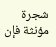شجرة مؤنثة فإن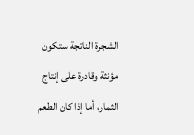الشجرة الناتجة ستكون مؤنثة وقادرة على إنتاج الثمار، أما إذا كان الطعم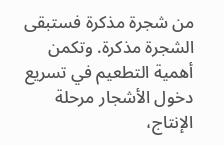من شجرة مذكرة فستبقى الشجرة مذكرة. وتكمن أهمية التطعيم في تسريع دخول الأشجار مرحلة الإنتاج،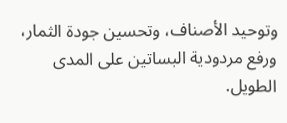وتوحيد الأصناف، وتحسين جودة الثمار، ورفع مردودية البساتين على المدى الطويل.